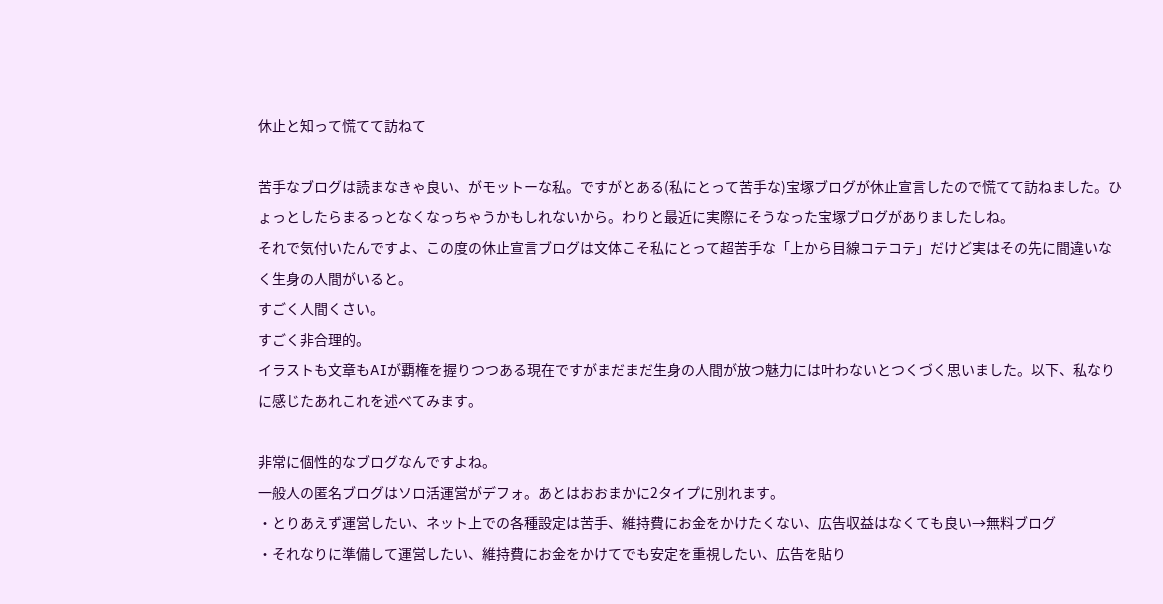休止と知って慌てて訪ねて

苦手なブログは読まなきゃ良い、がモットーな私。ですがとある(私にとって苦手な)宝塚ブログが休止宣言したので慌てて訪ねました。ひょっとしたらまるっとなくなっちゃうかもしれないから。わりと最近に実際にそうなった宝塚ブログがありましたしね。
それで気付いたんですよ、この度の休止宣言ブログは文体こそ私にとって超苦手な「上から目線コテコテ」だけど実はその先に間違いなく生身の人間がいると。
すごく人間くさい。
すごく非合理的。
イラストも文章もAIが覇権を握りつつある現在ですがまだまだ生身の人間が放つ魅力には叶わないとつくづく思いました。以下、私なりに感じたあれこれを述べてみます。

非常に個性的なブログなんですよね。
一般人の匿名ブログはソロ活運営がデフォ。あとはおおまかに2タイプに別れます。
・とりあえず運営したい、ネット上での各種設定は苦手、維持費にお金をかけたくない、広告収益はなくても良い→無料ブログ
・それなりに準備して運営したい、維持費にお金をかけてでも安定を重視したい、広告を貼り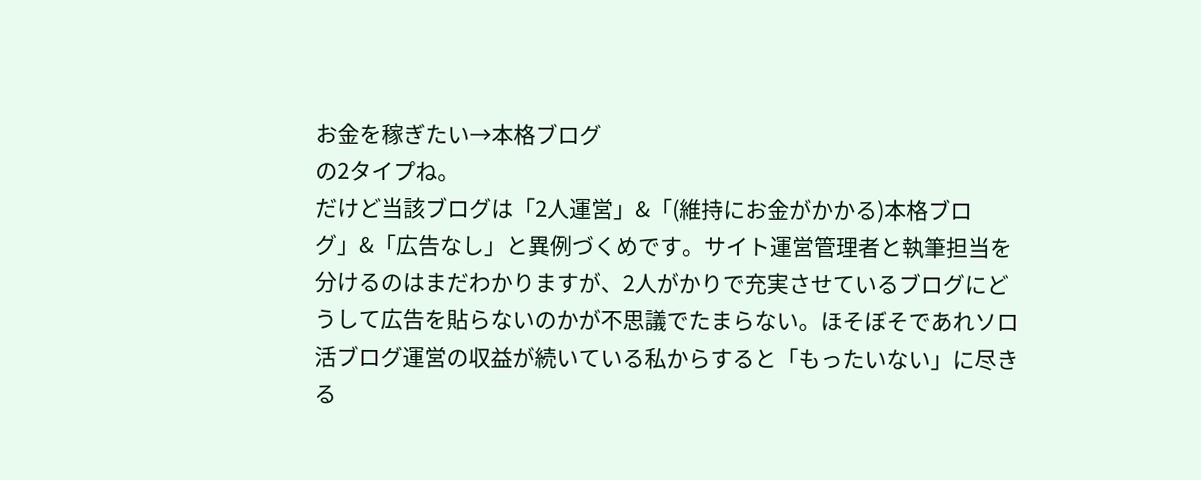お金を稼ぎたい→本格ブログ
の2タイプね。
だけど当該ブログは「2人運営」&「(維持にお金がかかる)本格ブログ」&「広告なし」と異例づくめです。サイト運営管理者と執筆担当を分けるのはまだわかりますが、2人がかりで充実させているブログにどうして広告を貼らないのかが不思議でたまらない。ほそぼそであれソロ活ブログ運営の収益が続いている私からすると「もったいない」に尽きる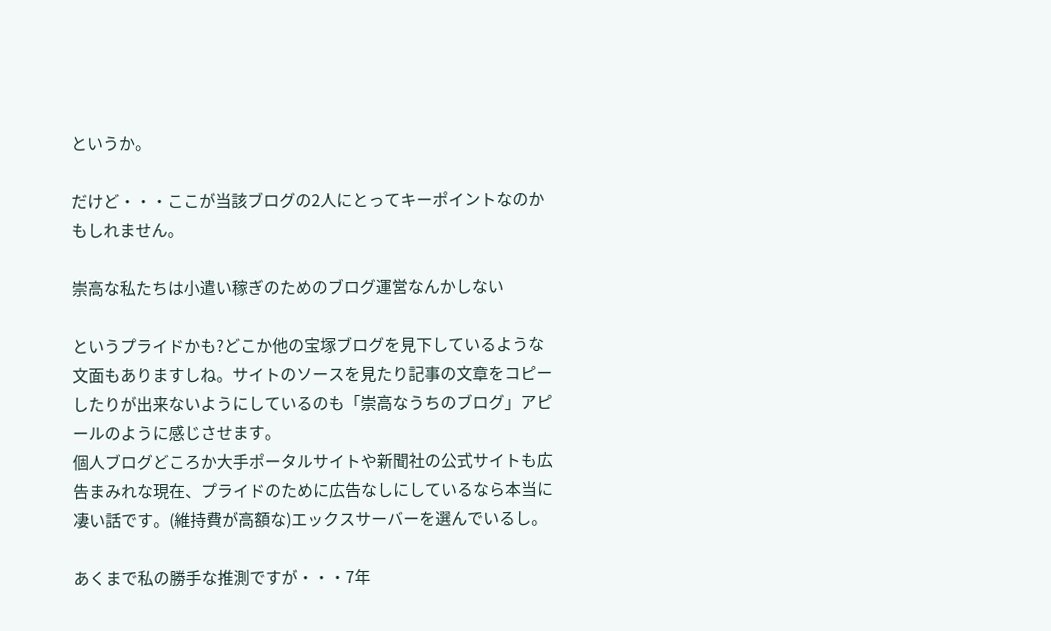というか。

だけど・・・ここが当該ブログの2人にとってキーポイントなのかもしれません。

崇高な私たちは小遣い稼ぎのためのブログ運営なんかしない

というプライドかも?どこか他の宝塚ブログを見下しているような文面もありますしね。サイトのソースを見たり記事の文章をコピーしたりが出来ないようにしているのも「崇高なうちのブログ」アピールのように感じさせます。
個人ブログどころか大手ポータルサイトや新聞社の公式サイトも広告まみれな現在、プライドのために広告なしにしているなら本当に凄い話です。(維持費が高額な)エックスサーバーを選んでいるし。

あくまで私の勝手な推測ですが・・・7年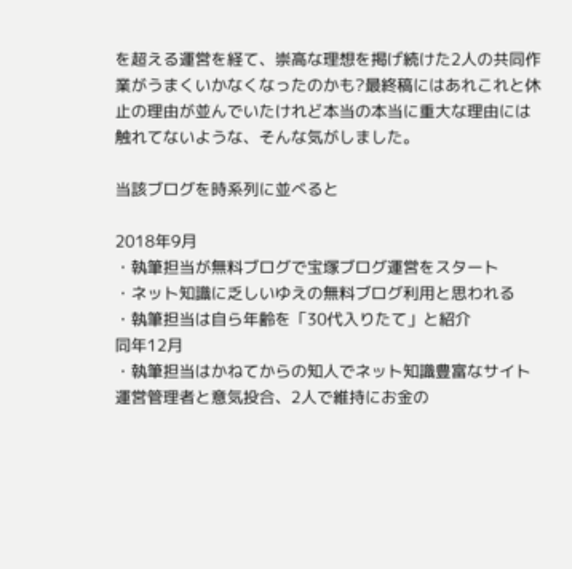を超える運営を経て、崇高な理想を掲げ続けた2人の共同作業がうまくいかなくなったのかも?最終稿にはあれこれと休止の理由が並んでいたけれど本当の本当に重大な理由には触れてないような、そんな気がしました。

当該ブログを時系列に並べると

2018年9月
・執筆担当が無料ブログで宝塚ブログ運営をスタート
・ネット知識に乏しいゆえの無料ブログ利用と思われる
・執筆担当は自ら年齢を「30代入りたて」と紹介
同年12月
・執筆担当はかねてからの知人でネット知識豊富なサイト運営管理者と意気投合、2人で維持にお金の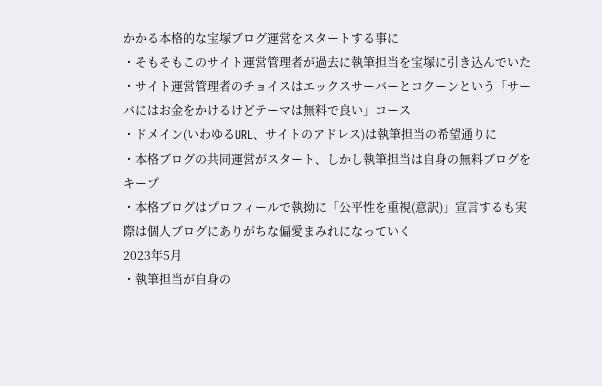かかる本格的な宝塚ブログ運営をスタートする事に
・そもそもこのサイト運営管理者が過去に執筆担当を宝塚に引き込んでいた
・サイト運営管理者のチョイスはエックスサーバーとコクーンという「サーバにはお金をかけるけどテーマは無料で良い」コース
・ドメイン(いわゆるURL、サイトのアドレス)は執筆担当の希望通りに
・本格ブログの共同運営がスタート、しかし執筆担当は自身の無料ブログをキープ
・本格ブログはプロフィールで執拗に「公平性を重視(意訳)」宣言するも実際は個人ブログにありがちな偏愛まみれになっていく
2023年5月
・執筆担当が自身の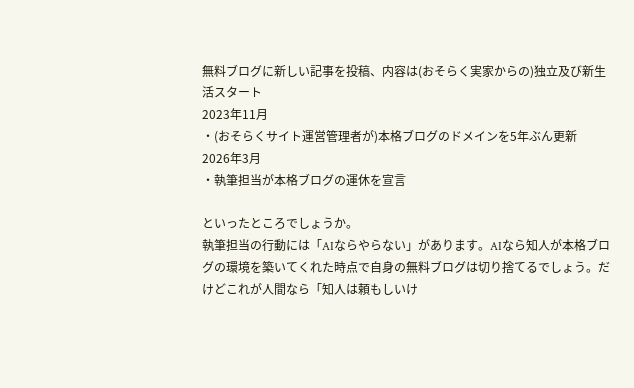無料ブログに新しい記事を投稿、内容は(おそらく実家からの)独立及び新生活スタート
2023年11月
・(おそらくサイト運営管理者が)本格ブログのドメインを5年ぶん更新
2026年3月
・執筆担当が本格ブログの運休を宣言

といったところでしょうか。
執筆担当の行動には「AIならやらない」があります。AIなら知人が本格ブログの環境を築いてくれた時点で自身の無料ブログは切り捨てるでしょう。だけどこれが人間なら「知人は頼もしいけ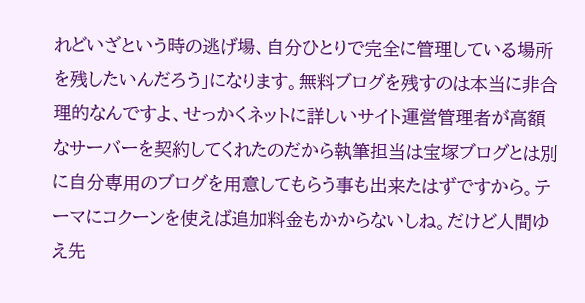れどいざという時の逃げ場、自分ひとりで完全に管理している場所を残したいんだろう」になります。無料ブログを残すのは本当に非合理的なんですよ、せっかくネットに詳しいサイト運営管理者が高額なサーバーを契約してくれたのだから執筆担当は宝塚ブログとは別に自分専用のブログを用意してもらう事も出来たはずですから。テーマにコクーンを使えば追加料金もかからないしね。だけど人間ゆえ先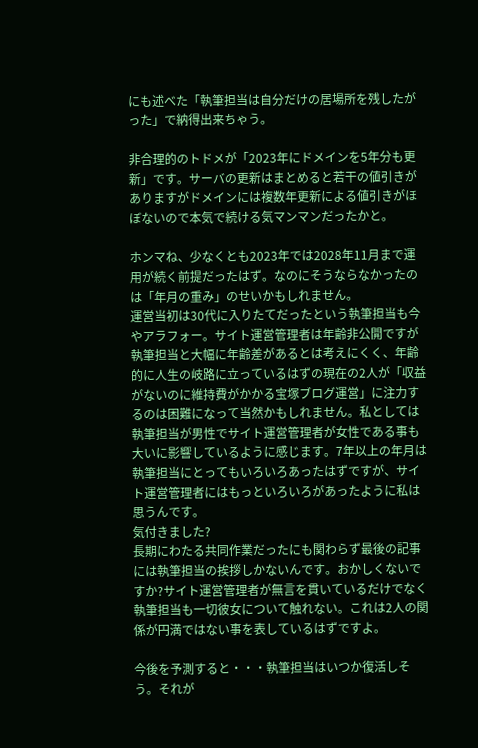にも述べた「執筆担当は自分だけの居場所を残したがった」で納得出来ちゃう。

非合理的のトドメが「2023年にドメインを5年分も更新」です。サーバの更新はまとめると若干の値引きがありますがドメインには複数年更新による値引きがほぼないので本気で続ける気マンマンだったかと。

ホンマね、少なくとも2023年では2028年11月まで運用が続く前提だったはず。なのにそうならなかったのは「年月の重み」のせいかもしれません。
運営当初は30代に入りたてだったという執筆担当も今やアラフォー。サイト運営管理者は年齢非公開ですが執筆担当と大幅に年齢差があるとは考えにくく、年齢的に人生の岐路に立っているはずの現在の2人が「収益がないのに維持費がかかる宝塚ブログ運営」に注力するのは困難になって当然かもしれません。私としては執筆担当が男性でサイト運営管理者が女性である事も大いに影響しているように感じます。7年以上の年月は執筆担当にとってもいろいろあったはずですが、サイト運営管理者にはもっといろいろがあったように私は思うんです。
気付きました?
長期にわたる共同作業だったにも関わらず最後の記事には執筆担当の挨拶しかないんです。おかしくないですか?サイト運営管理者が無言を貫いているだけでなく執筆担当も一切彼女について触れない。これは2人の関係が円満ではない事を表しているはずですよ。

今後を予測すると・・・執筆担当はいつか復活しそう。それが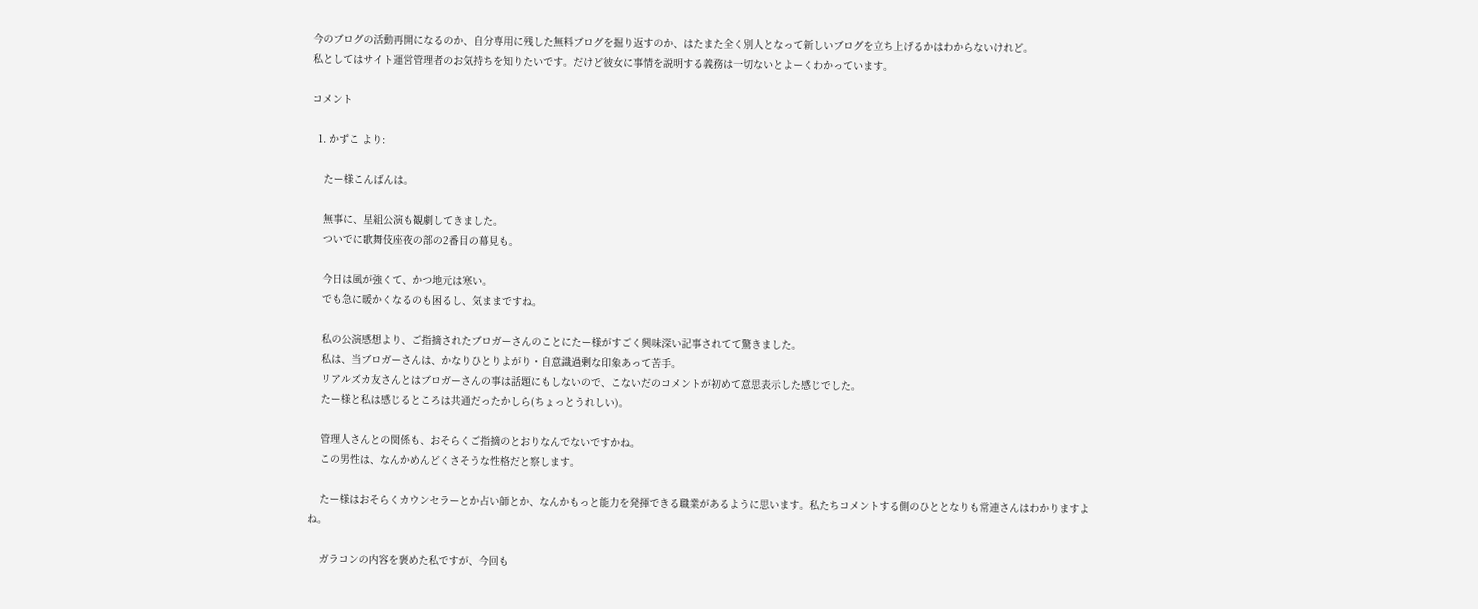今のブログの活動再開になるのか、自分専用に残した無料ブログを掘り返すのか、はたまた全く別人となって新しいブログを立ち上げるかはわからないけれど。
私としてはサイト運営管理者のお気持ちを知りたいです。だけど彼女に事情を説明する義務は一切ないとよーくわかっています。

コメント

  1. かずこ より:

    たー様こんばんは。

    無事に、星組公演も観劇してきました。
    ついでに歌舞伎座夜の部の2番目の幕見も。

    今日は風が強くて、かつ地元は寒い。
    でも急に暖かくなるのも困るし、気ままですね。

    私の公演感想より、ご指摘されたブロガーさんのことにたー様がすごく興味深い記事されてて驚きました。
    私は、当ブロガーさんは、かなりひとりよがり・自意識過剰な印象あって苦手。
    リアルズカ友さんとはブロガーさんの事は話題にもしないので、こないだのコメントが初めて意思表示した感じでした。
    たー様と私は感じるところは共通だったかしら(ちょっとうれしい)。

    管理人さんとの関係も、おそらくご指摘のとおりなんでないですかね。
    この男性は、なんかめんどくさそうな性格だと察します。

    たー様はおそらくカウンセラーとか占い師とか、なんかもっと能力を発揮できる職業があるように思います。私たちコメントする側のひととなりも常連さんはわかりますよね。

    ガラコンの内容を褒めた私ですが、今回も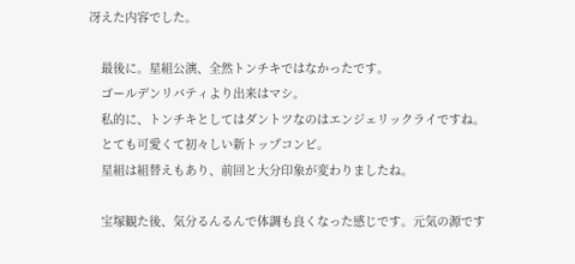冴えた内容でした。

    最後に。星組公演、全然トンチキではなかったです。
    ゴールデンリバティより出来はマシ。
    私的に、トンチキとしてはダントツなのはエンジェリックライですね。
    とても可愛くて初々しい新トップコンビ。
    星組は組替えもあり、前回と大分印象が変わりましたね。

    宝塚観た後、気分るんるんで体調も良くなった感じです。元気の源です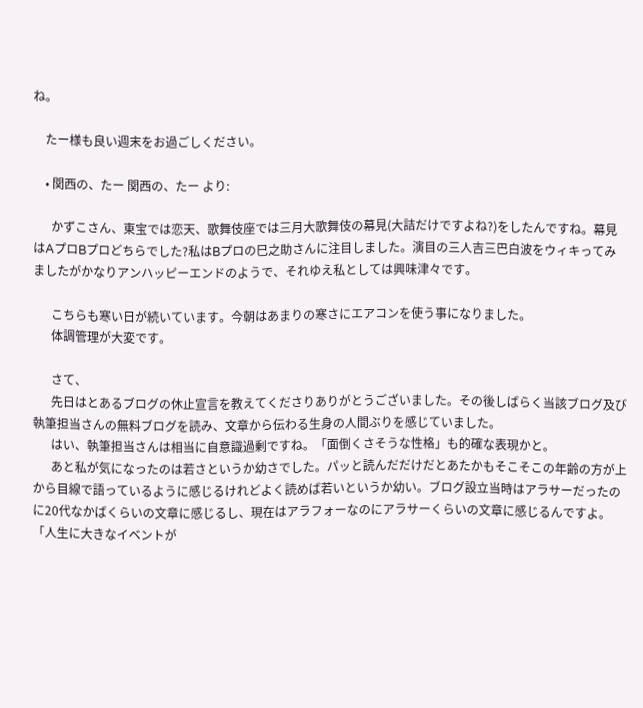ね。

    たー様も良い週末をお過ごしください。

    • 関西の、たー 関西の、たー より:

      かずこさん、東宝では恋天、歌舞伎座では三月大歌舞伎の幕見(大詰だけですよね?)をしたんですね。幕見はAプロBプロどちらでした?私はBプロの巳之助さんに注目しました。演目の三人吉三巴白波をウィキってみましたがかなりアンハッピーエンドのようで、それゆえ私としては興味津々です。

      こちらも寒い日が続いています。今朝はあまりの寒さにエアコンを使う事になりました。
      体調管理が大変です。

      さて、
      先日はとあるブログの休止宣言を教えてくださりありがとうございました。その後しばらく当該ブログ及び執筆担当さんの無料ブログを読み、文章から伝わる生身の人間ぶりを感じていました。
      はい、執筆担当さんは相当に自意識過剰ですね。「面倒くさそうな性格」も的確な表現かと。
      あと私が気になったのは若さというか幼さでした。パッと読んだだけだとあたかもそこそこの年齢の方が上から目線で語っているように感じるけれどよく読めば若いというか幼い。ブログ設立当時はアラサーだったのに20代なかばくらいの文章に感じるし、現在はアラフォーなのにアラサーくらいの文章に感じるんですよ。「人生に大きなイベントが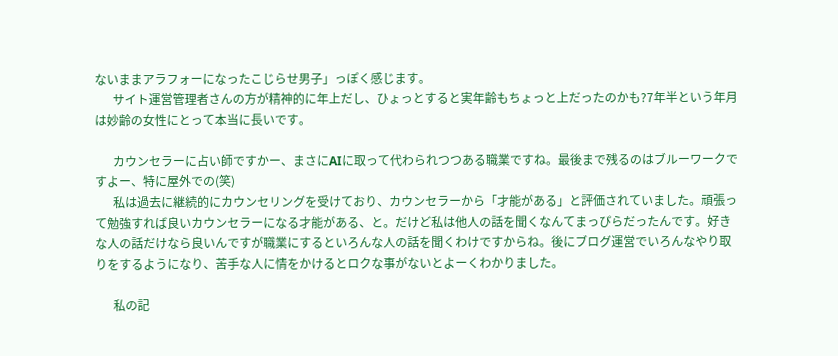ないままアラフォーになったこじらせ男子」っぽく感じます。
      サイト運営管理者さんの方が精神的に年上だし、ひょっとすると実年齢もちょっと上だったのかも?7年半という年月は妙齢の女性にとって本当に長いです。

      カウンセラーに占い師ですかー、まさにAIに取って代わられつつある職業ですね。最後まで残るのはブルーワークですよー、特に屋外での(笑)
      私は過去に継続的にカウンセリングを受けており、カウンセラーから「才能がある」と評価されていました。頑張って勉強すれば良いカウンセラーになる才能がある、と。だけど私は他人の話を聞くなんてまっぴらだったんです。好きな人の話だけなら良いんですが職業にするといろんな人の話を聞くわけですからね。後にブログ運営でいろんなやり取りをするようになり、苦手な人に情をかけるとロクな事がないとよーくわかりました。

      私の記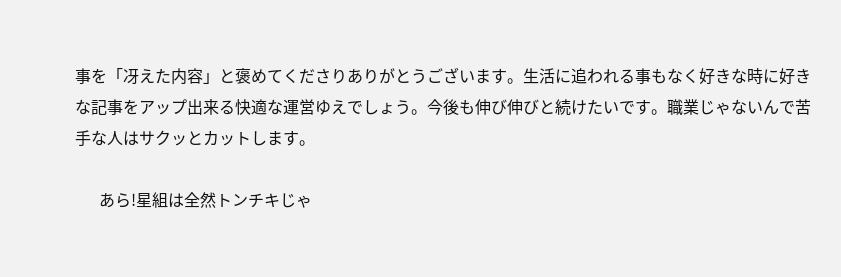事を「冴えた内容」と褒めてくださりありがとうございます。生活に追われる事もなく好きな時に好きな記事をアップ出来る快適な運営ゆえでしょう。今後も伸び伸びと続けたいです。職業じゃないんで苦手な人はサクッとカットします。

      あら!星組は全然トンチキじゃ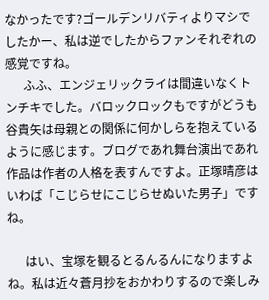なかったです?ゴールデンリバティよりマシでしたかー、私は逆でしたからファンそれぞれの感覚ですね。
      ふふ、エンジェリックライは間違いなくトンチキでした。バロックロックもですがどうも谷貴矢は母親との関係に何かしらを抱えているように感じます。ブログであれ舞台演出であれ作品は作者の人格を表すんですよ。正塚晴彦はいわば「こじらせにこじらせぬいた男子」ですね。

      はい、宝塚を観るとるんるんになりますよね。私は近々蒼月抄をおかわりするので楽しみ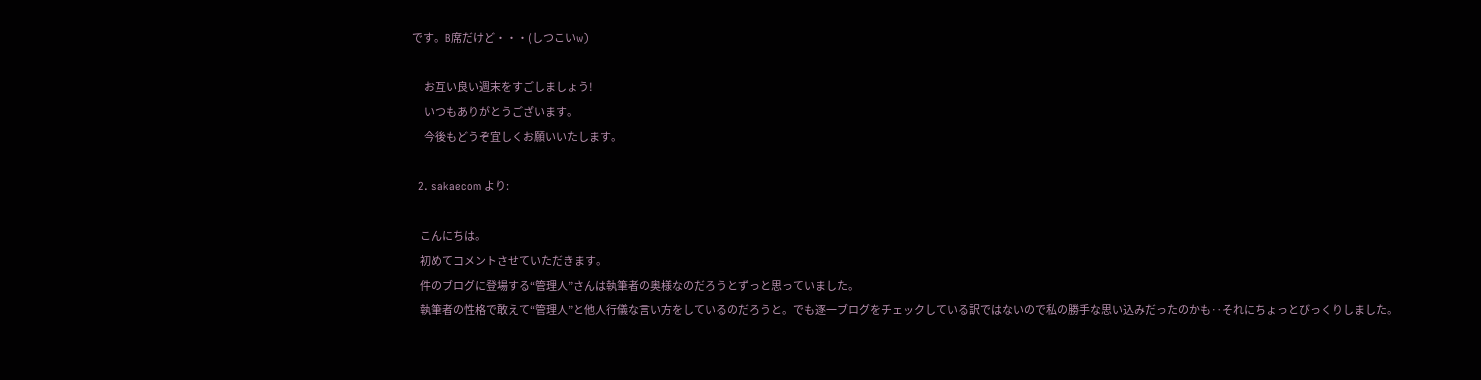です。B席だけど・・・(しつこいw)

      お互い良い週末をすごしましょう!
      いつもありがとうございます。
      今後もどうぞ宜しくお願いいたします。

  2. sakaecom より:

    こんにちは。
    初めてコメントさせていただきます。
    件のブログに登場する“管理人”さんは執筆者の奥様なのだろうとずっと思っていました。
    執筆者の性格で敢えて“管理人”と他人行儀な言い方をしているのだろうと。でも逐一ブログをチェックしている訳ではないので私の勝手な思い込みだったのかも‥それにちょっとびっくりしました。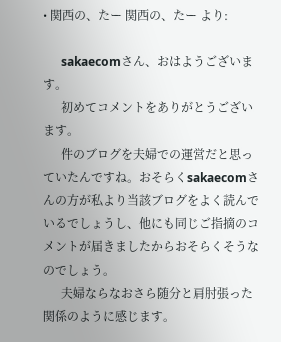• 関西の、たー 関西の、たー より:

      sakaecomさん、おはようございます。
      初めてコメントをありがとうございます。
      件のブログを夫婦での運営だと思っていたんですね。おそらくsakaecomさんの方が私より当該ブログをよく読んでいるでしょうし、他にも同じご指摘のコメントが届きましたからおそらくそうなのでしょう。
      夫婦ならなおさら随分と肩肘張った関係のように感じます。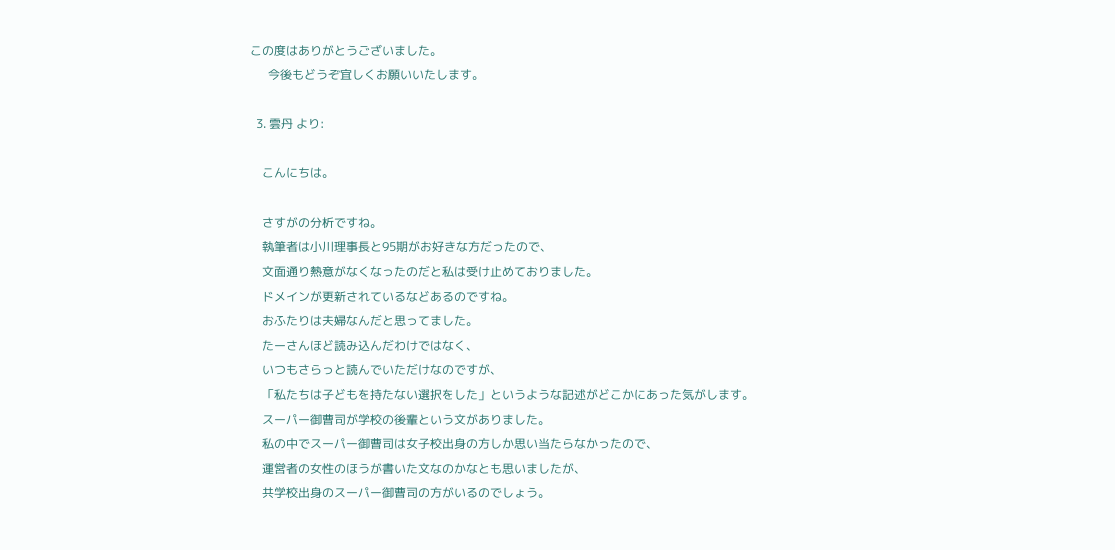この度はありがとうございました。
      今後もどうぞ宜しくお願いいたします。

  3. 雲丹 より:

    こんにちは。

    さすがの分析ですね。
    執筆者は小川理事長と95期がお好きな方だったので、
    文面通り熱意がなくなったのだと私は受け止めておりました。
    ドメインが更新されているなどあるのですね。
    おふたりは夫婦なんだと思ってました。
    たーさんほど読み込んだわけではなく、
    いつもさらっと読んでいただけなのですが、
    「私たちは子どもを持たない選択をした」というような記述がどこかにあった気がします。
    スーパー御曹司が学校の後輩という文がありました。
    私の中でスーパー御曹司は女子校出身の方しか思い当たらなかったので、
    運営者の女性のほうが書いた文なのかなとも思いましたが、
    共学校出身のスーパー御曹司の方がいるのでしょう。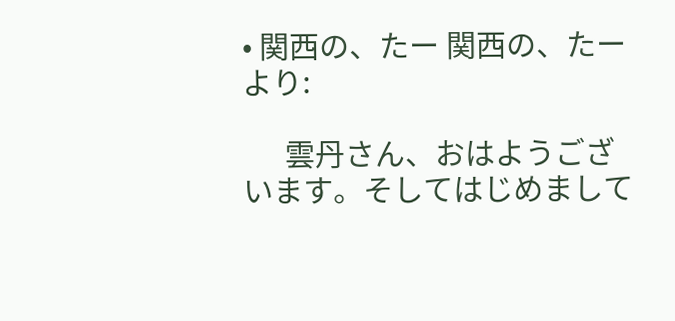• 関西の、たー 関西の、たー より:

      雲丹さん、おはようございます。そしてはじめまして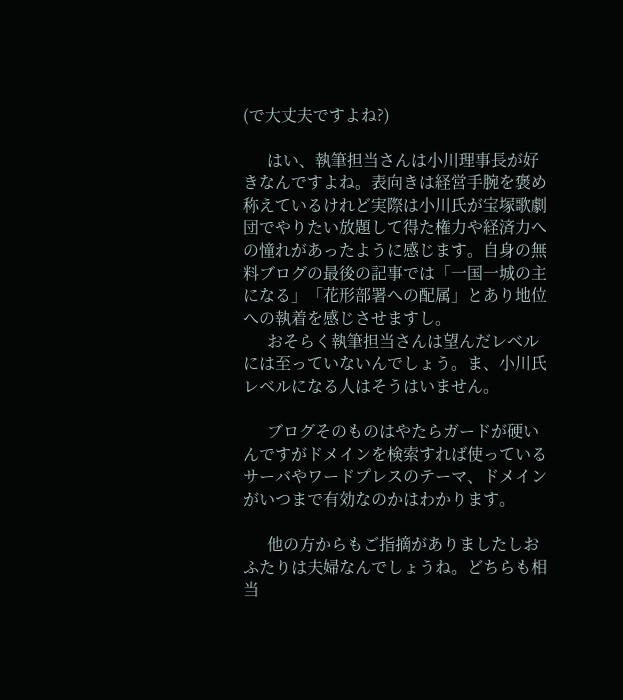(で大丈夫ですよね?)

      はい、執筆担当さんは小川理事長が好きなんですよね。表向きは経営手腕を褒め称えているけれど実際は小川氏が宝塚歌劇団でやりたい放題して得た権力や経済力への憧れがあったように感じます。自身の無料ブログの最後の記事では「一国一城の主になる」「花形部署への配属」とあり地位への執着を感じさせますし。
      おそらく執筆担当さんは望んだレベルには至っていないんでしょう。ま、小川氏レベルになる人はそうはいません。

      ブログそのものはやたらガードが硬いんですがドメインを検索すれば使っているサーバやワードプレスのテーマ、ドメインがいつまで有効なのかはわかります。

      他の方からもご指摘がありましたしおふたりは夫婦なんでしょうね。どちらも相当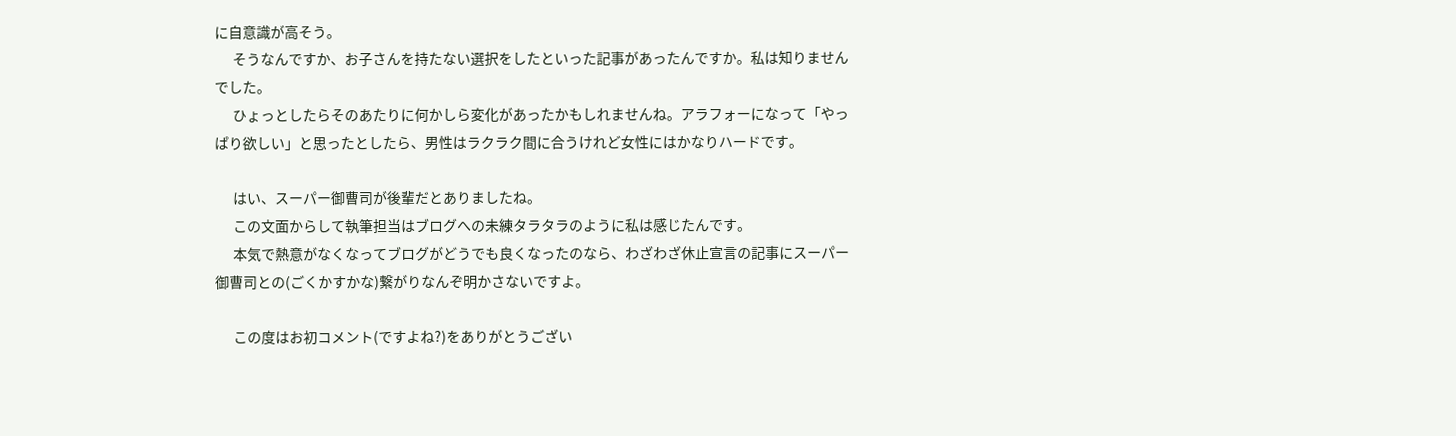に自意識が高そう。
      そうなんですか、お子さんを持たない選択をしたといった記事があったんですか。私は知りませんでした。
      ひょっとしたらそのあたりに何かしら変化があったかもしれませんね。アラフォーになって「やっぱり欲しい」と思ったとしたら、男性はラクラク間に合うけれど女性にはかなりハードです。

      はい、スーパー御曹司が後輩だとありましたね。
      この文面からして執筆担当はブログへの未練タラタラのように私は感じたんです。
      本気で熱意がなくなってブログがどうでも良くなったのなら、わざわざ休止宣言の記事にスーパー御曹司との(ごくかすかな)繋がりなんぞ明かさないですよ。

      この度はお初コメント(ですよね?)をありがとうござい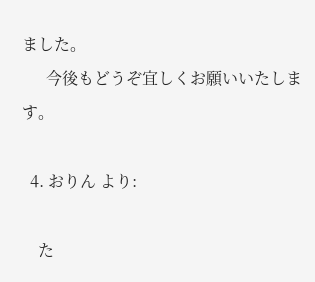ました。
      今後もどうぞ宜しくお願いいたします。

  4. おりん より:

    た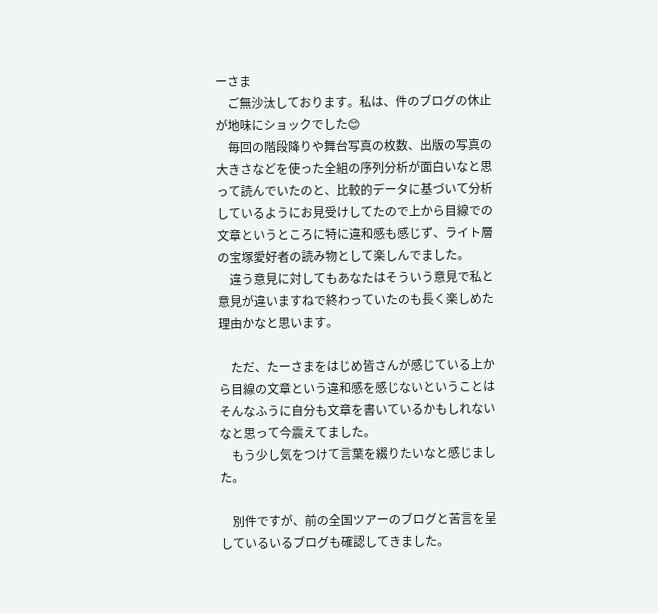ーさま
    ご無沙汰しております。私は、件のブログの休止が地味にショックでした😊
    毎回の階段降りや舞台写真の枚数、出版の写真の大きさなどを使った全組の序列分析が面白いなと思って読んでいたのと、比較的データに基づいて分析しているようにお見受けしてたので上から目線での文章というところに特に違和感も感じず、ライト層の宝塚愛好者の読み物として楽しんでました。
    違う意見に対してもあなたはそういう意見で私と意見が違いますねで終わっていたのも長く楽しめた理由かなと思います。

    ただ、たーさまをはじめ皆さんが感じている上から目線の文章という違和感を感じないということはそんなふうに自分も文章を書いているかもしれないなと思って今震えてました。
    もう少し気をつけて言葉を綴りたいなと感じました。

    別件ですが、前の全国ツアーのブログと苦言を呈しているいるブログも確認してきました。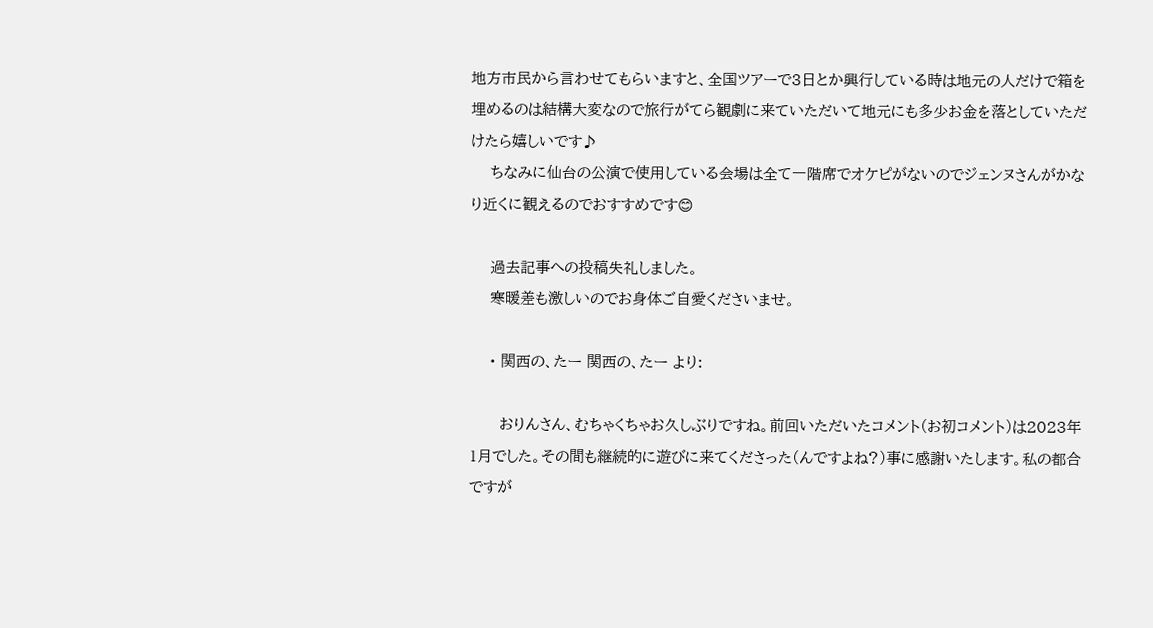地方市民から言わせてもらいますと、全国ツアーで3日とか興行している時は地元の人だけで箱を埋めるのは結構大変なので旅行がてら観劇に来ていただいて地元にも多少お金を落としていただけたら嬉しいです♪
    ちなみに仙台の公演で使用している会場は全て一階席でオケピがないのでジェンヌさんがかなり近くに観えるのでおすすめです😊

    過去記事への投稿失礼しました。
    寒暖差も激しいのでお身体ご自愛くださいませ。

    • 関西の、たー 関西の、たー より:

      おりんさん、むちゃくちゃお久しぶりですね。前回いただいたコメント(お初コメント)は2023年1月でした。その間も継続的に遊びに来てくださった(んですよね?)事に感謝いたします。私の都合ですが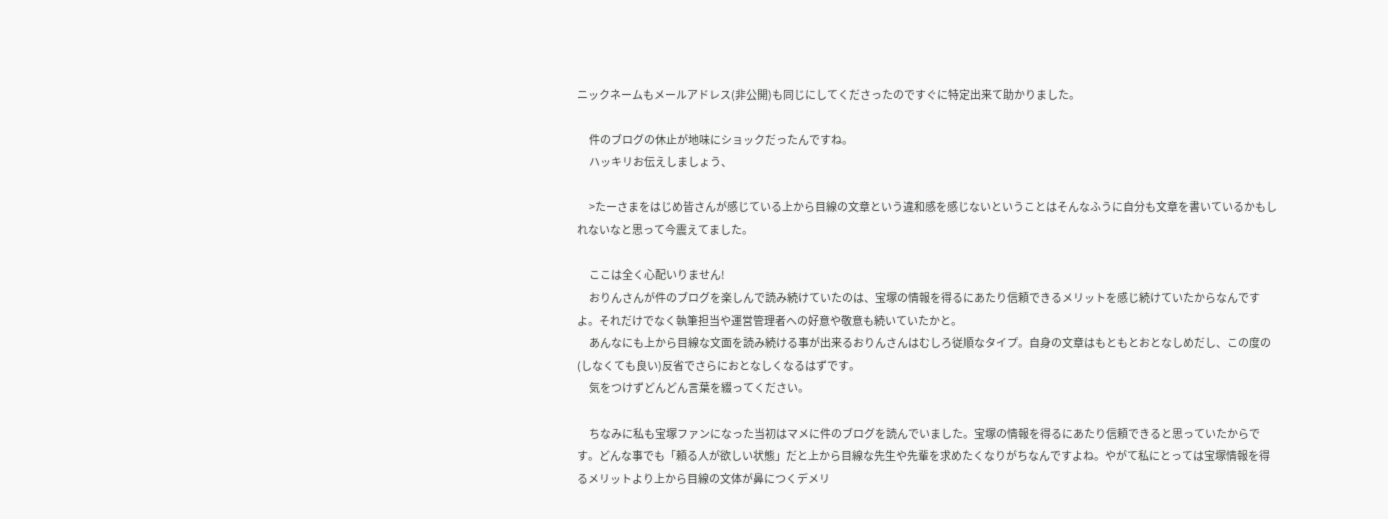ニックネームもメールアドレス(非公開)も同じにしてくださったのですぐに特定出来て助かりました。

      件のブログの休止が地味にショックだったんですね。
      ハッキリお伝えしましょう、

      >たーさまをはじめ皆さんが感じている上から目線の文章という違和感を感じないということはそんなふうに自分も文章を書いているかもしれないなと思って今震えてました。

      ここは全く心配いりません!
      おりんさんが件のブログを楽しんで読み続けていたのは、宝塚の情報を得るにあたり信頼できるメリットを感じ続けていたからなんですよ。それだけでなく執筆担当や運営管理者への好意や敬意も続いていたかと。
      あんなにも上から目線な文面を読み続ける事が出来るおりんさんはむしろ従順なタイプ。自身の文章はもともとおとなしめだし、この度の(しなくても良い)反省でさらにおとなしくなるはずです。
      気をつけずどんどん言葉を綴ってください。

      ちなみに私も宝塚ファンになった当初はマメに件のブログを読んでいました。宝塚の情報を得るにあたり信頼できると思っていたからです。どんな事でも「頼る人が欲しい状態」だと上から目線な先生や先輩を求めたくなりがちなんですよね。やがて私にとっては宝塚情報を得るメリットより上から目線の文体が鼻につくデメリ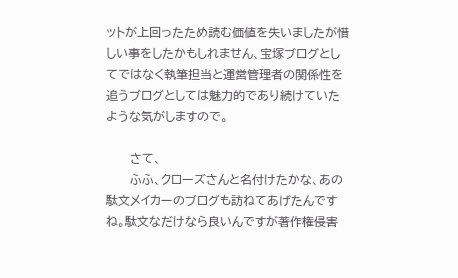ットが上回ったため読む価値を失いましたが惜しい事をしたかもしれません、宝塚ブログとしてではなく執筆担当と運営管理者の関係性を追うブログとしては魅力的であり続けていたような気がしますので。

      さて、
      ふふ、クローズさんと名付けたかな、あの駄文メイカーのブログも訪ねてあげたんですね。駄文なだけなら良いんですが著作権侵害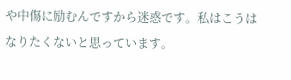や中傷に励むんですから迷惑です。私はこうはなりたくないと思っています。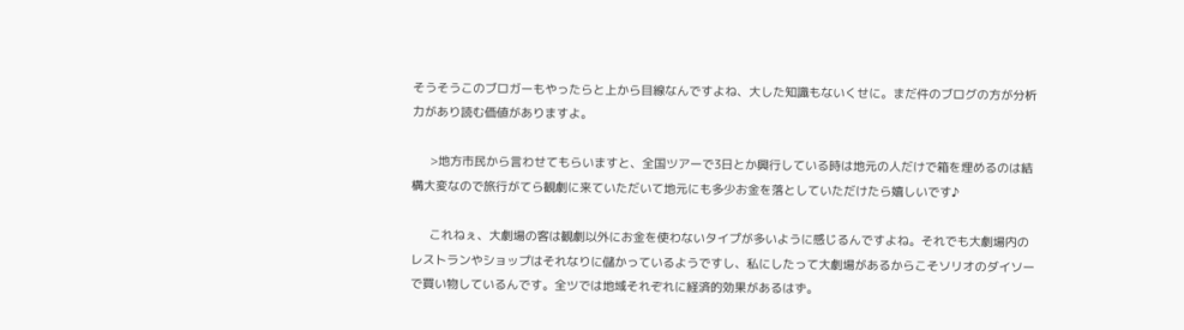そうそうこのブロガーもやったらと上から目線なんですよね、大した知識もないくせに。まだ件のブログの方が分析力があり読む価値がありますよ。

      >地方市民から言わせてもらいますと、全国ツアーで3日とか興行している時は地元の人だけで箱を埋めるのは結構大変なので旅行がてら観劇に来ていただいて地元にも多少お金を落としていただけたら嬉しいです♪

      これねぇ、大劇場の客は観劇以外にお金を使わないタイプが多いように感じるんですよね。それでも大劇場内のレストランやショップはそれなりに儲かっているようですし、私にしたって大劇場があるからこそソリオのダイソーで買い物しているんです。全ツでは地域それぞれに経済的効果があるはず。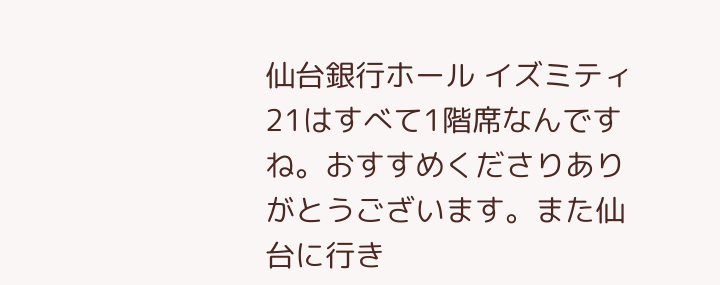仙台銀行ホール イズミティ21はすべて1階席なんですね。おすすめくださりありがとうございます。また仙台に行き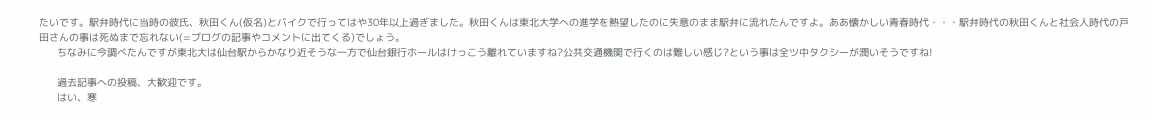たいです。駅弁時代に当時の彼氏、秋田くん(仮名)とバイクで行ってはや30年以上過ぎました。秋田くんは東北大学への進学を熱望したのに失意のまま駅弁に流れたんですよ。ああ懐かしい青春時代・・・駅弁時代の秋田くんと社会人時代の戸田さんの事は死ぬまで忘れない(=ブログの記事やコメントに出てくる)でしょう。
      ちなみに今調べたんですが東北大は仙台駅からかなり近そうな一方で仙台銀行ホールはけっこう離れていますね?公共交通機関で行くのは難しい感じ?という事は全ツ中タクシーが潤いそうですね!

      過去記事への投稿、大歓迎です。
      はい、寒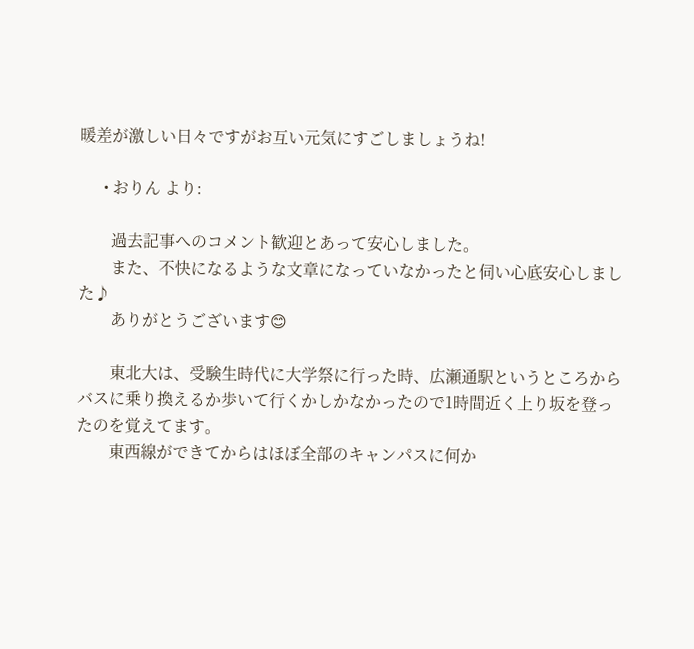暖差が激しい日々ですがお互い元気にすごしましょうね!

      • おりん より:

        過去記事へのコメント歓迎とあって安心しました。
        また、不快になるような文章になっていなかったと伺い心底安心しました♪
        ありがとうございます😊

        東北大は、受験生時代に大学祭に行った時、広瀬通駅というところからバスに乗り換えるか歩いて行くかしかなかったので1時間近く上り坂を登ったのを覚えてます。
        東西線ができてからはほぼ全部のキャンパスに何か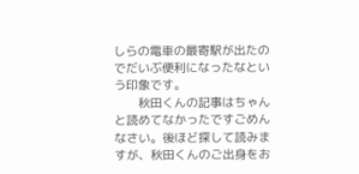しらの電車の最寄駅が出たのでだいぶ便利になったなという印象です。
        秋田くんの記事はちゃんと読めてなかったですごめんなさい。後ほど探して読みますが、秋田くんのご出身をお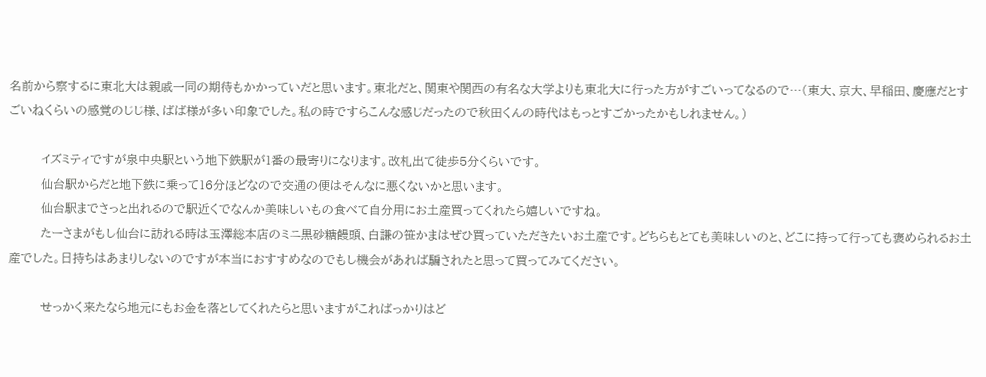名前から察するに東北大は親戚一同の期待もかかっていだと思います。東北だと、関東や関西の有名な大学よりも東北大に行った方がすごいってなるので…(東大、京大、早稲田、慶應だとすごいねくらいの感覚のじじ様、ばば様が多い印象でした。私の時ですらこんな感じだったので秋田くんの時代はもっとすごかったかもしれません。)

        イズミティですが泉中央駅という地下鉄駅が1番の最寄りになります。改札出て徒歩5分くらいです。
        仙台駅からだと地下鉄に乗って16分ほどなので交通の便はそんなに悪くないかと思います。
        仙台駅までさっと出れるので駅近くでなんか美味しいもの食べて自分用にお土産買ってくれたら嬉しいですね。
        たーさまがもし仙台に訪れる時は玉澤総本店のミニ黒砂糖饅頭、白謙の笹かまはぜひ買っていただきたいお土産です。どちらもとても美味しいのと、どこに持って行っても褒められるお土産でした。日持ちはあまりしないのですが本当におすすめなのでもし機会があれば騙されたと思って買ってみてください。

        せっかく来たなら地元にもお金を落としてくれたらと思いますがこればっかりはど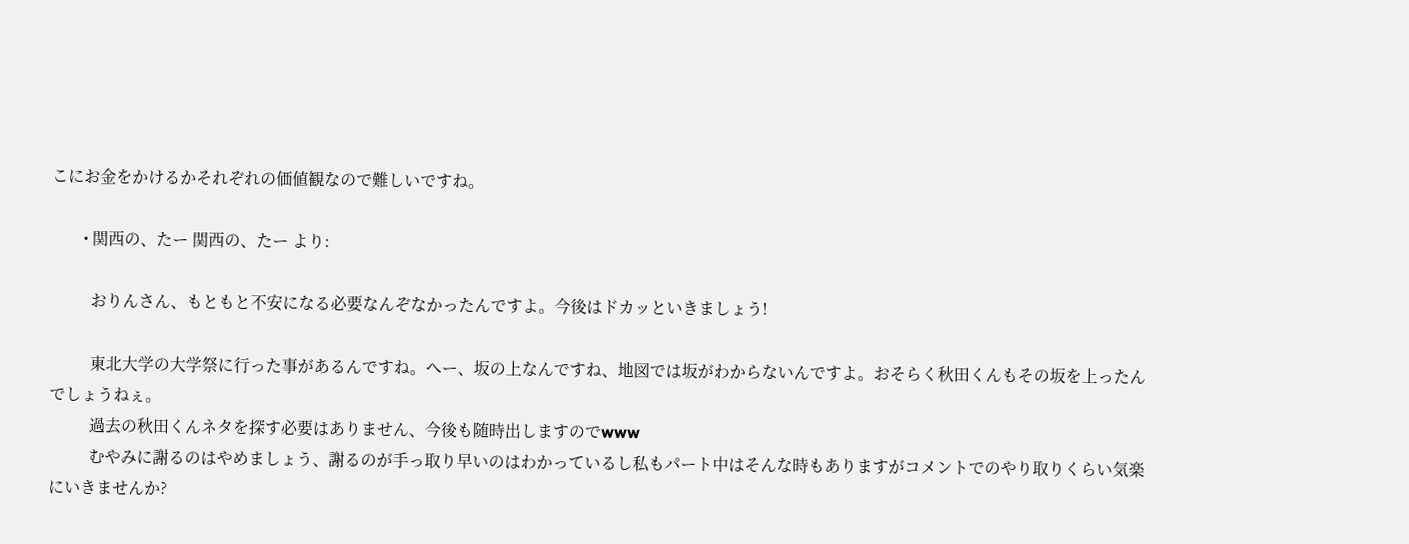こにお金をかけるかそれぞれの価値観なので難しいですね。

        • 関西の、たー 関西の、たー より:

          おりんさん、もともと不安になる必要なんぞなかったんですよ。今後はドカッといきましょう!

          東北大学の大学祭に行った事があるんですね。へー、坂の上なんですね、地図では坂がわからないんですよ。おそらく秋田くんもその坂を上ったんでしょうねぇ。
          過去の秋田くんネタを探す必要はありません、今後も随時出しますのでwww
          むやみに謝るのはやめましょう、謝るのが手っ取り早いのはわかっているし私もパート中はそんな時もありますがコメントでのやり取りくらい気楽にいきませんか?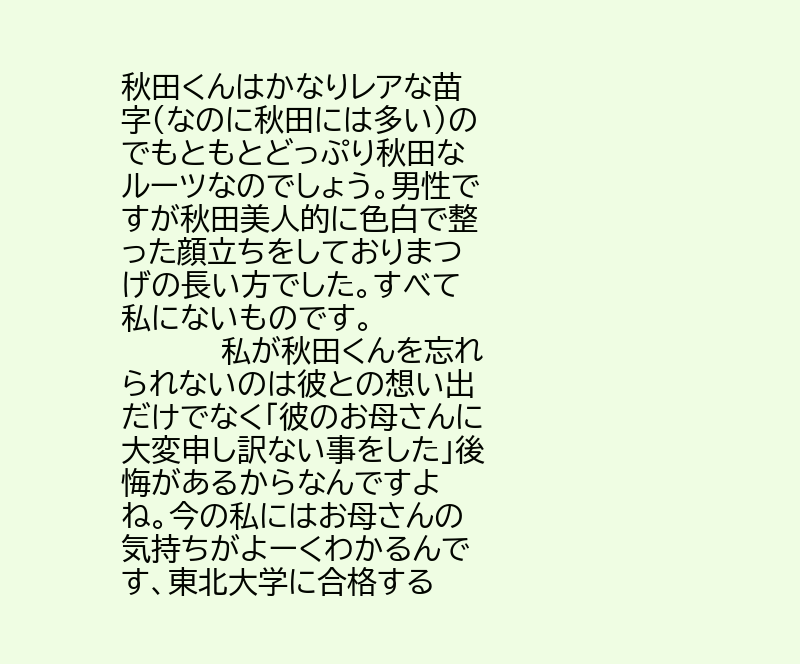秋田くんはかなりレアな苗字(なのに秋田には多い)のでもともとどっぷり秋田なルーツなのでしょう。男性ですが秋田美人的に色白で整った顔立ちをしておりまつげの長い方でした。すべて私にないものです。
          私が秋田くんを忘れられないのは彼との想い出だけでなく「彼のお母さんに大変申し訳ない事をした」後悔があるからなんですよね。今の私にはお母さんの気持ちがよーくわかるんです、東北大学に合格する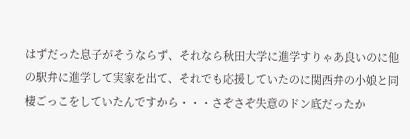はずだった息子がそうならず、それなら秋田大学に進学すりゃあ良いのに他の駅弁に進学して実家を出て、それでも応援していたのに関西弁の小娘と同棲ごっこをしていたんですから・・・さぞさぞ失意のドン底だったか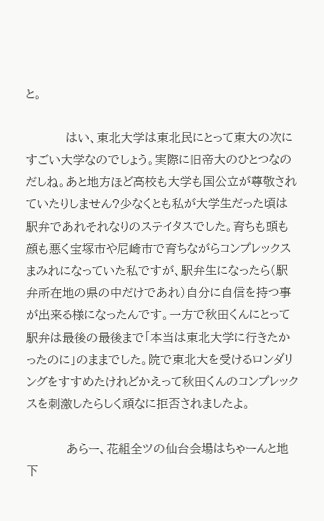と。

          はい、東北大学は東北民にとって東大の次にすごい大学なのでしょう。実際に旧帝大のひとつなのだしね。あと地方ほど高校も大学も国公立が尊敬されていたりしません?少なくとも私が大学生だった頃は駅弁であれそれなりのステイタスでした。育ちも頭も顔も悪く宝塚市や尼崎市で育ちながらコンプレックスまみれになっていた私ですが、駅弁生になったら(駅弁所在地の県の中だけであれ)自分に自信を持つ事が出来る様になったんです。一方で秋田くんにとって駅弁は最後の最後まで「本当は東北大学に行きたかったのに」のままでした。院で東北大を受けるロンダリングをすすめたけれどかえって秋田くんのコンプレックスを刺激したらしく頑なに拒否されましたよ。

          あらー、花組全ツの仙台会場はちゃーんと地下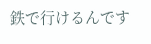鉄で行けるんです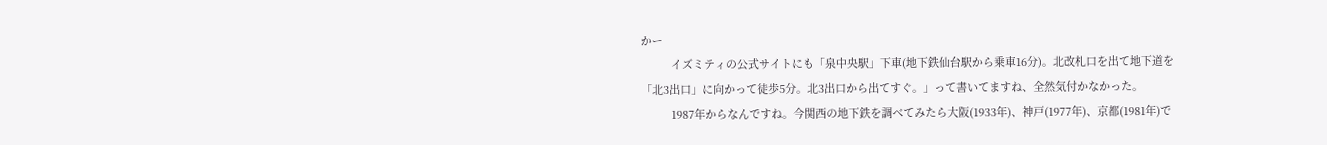かー
          イズミティの公式サイトにも「泉中央駅」下車(地下鉄仙台駅から乗車16分)。北改札口を出て地下道を「北3出口」に向かって徒歩5分。北3出口から出てすぐ。」って書いてますね、全然気付かなかった。
          1987年からなんですね。今関西の地下鉄を調べてみたら大阪(1933年)、神戸(1977年)、京都(1981年)で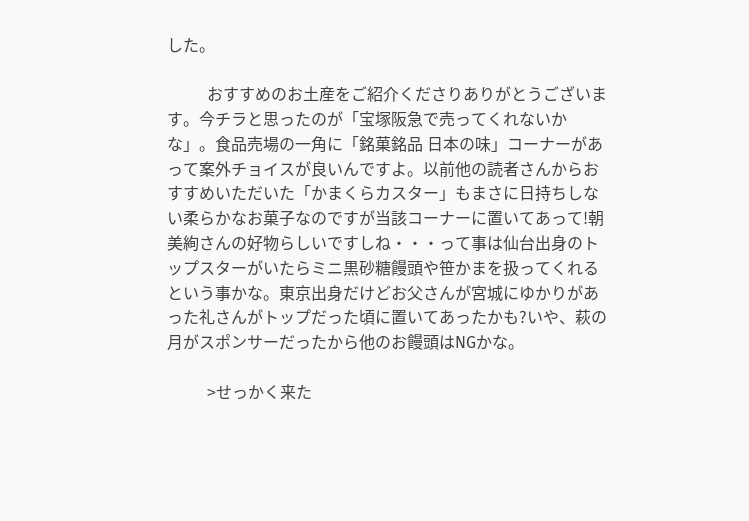した。

          おすすめのお土産をご紹介くださりありがとうございます。今チラと思ったのが「宝塚阪急で売ってくれないかな」。食品売場の一角に「銘菓銘品 日本の味」コーナーがあって案外チョイスが良いんですよ。以前他の読者さんからおすすめいただいた「かまくらカスター」もまさに日持ちしない柔らかなお菓子なのですが当該コーナーに置いてあって!朝美絢さんの好物らしいですしね・・・って事は仙台出身のトップスターがいたらミニ黒砂糖饅頭や笹かまを扱ってくれるという事かな。東京出身だけどお父さんが宮城にゆかりがあった礼さんがトップだった頃に置いてあったかも?いや、萩の月がスポンサーだったから他のお饅頭はNGかな。

          >せっかく来た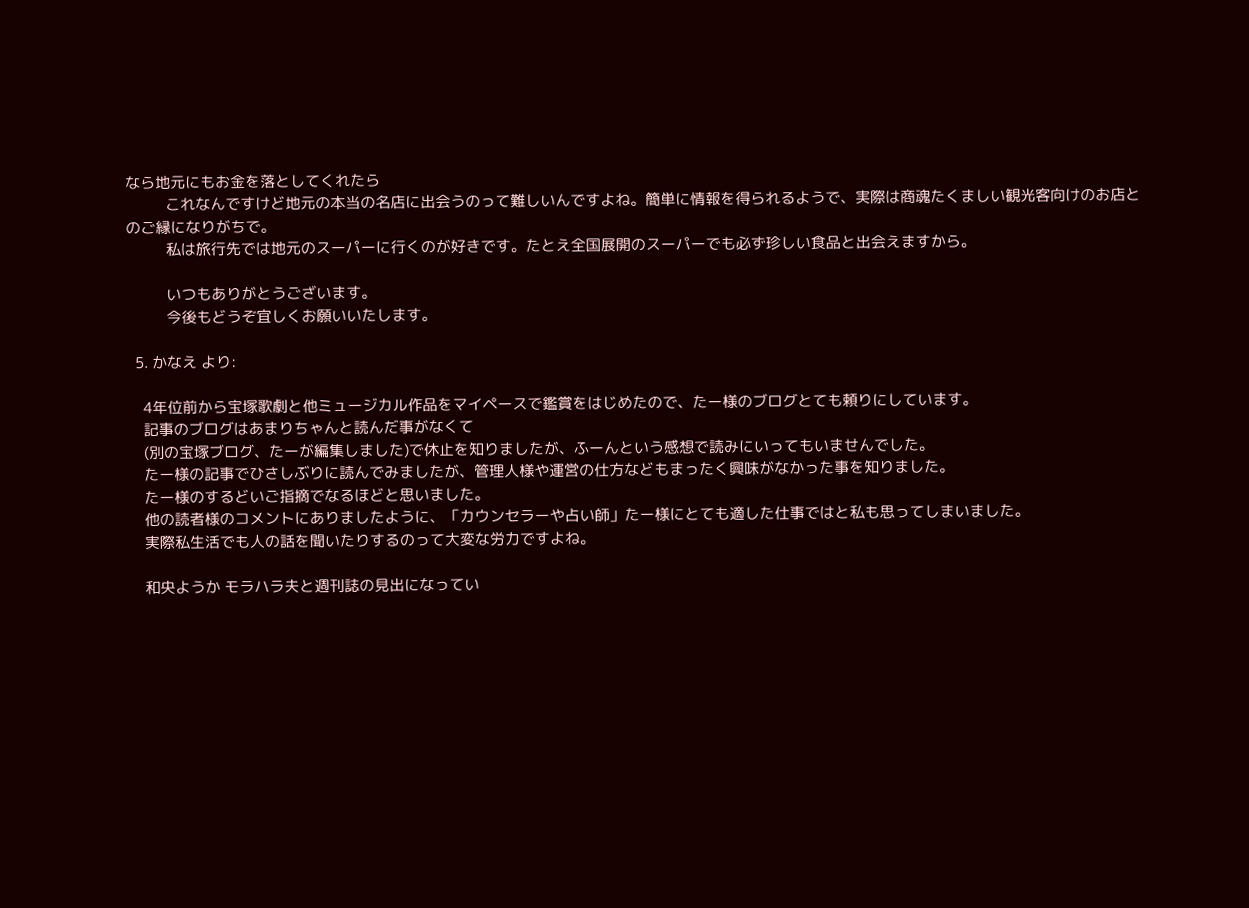なら地元にもお金を落としてくれたら
          これなんですけど地元の本当の名店に出会うのって難しいんですよね。簡単に情報を得られるようで、実際は商魂たくましい観光客向けのお店とのご縁になりがちで。
          私は旅行先では地元のスーパーに行くのが好きです。たとえ全国展開のスーパーでも必ず珍しい食品と出会えますから。

          いつもありがとうございます。
          今後もどうぞ宜しくお願いいたします。

  5. かなえ より:

    4年位前から宝塚歌劇と他ミュージカル作品をマイペースで鑑賞をはじめたので、たー様のブログとても頼りにしています。
    記事のブログはあまりちゃんと読んだ事がなくて
    (別の宝塚ブログ、たーが編集しました)で休止を知りましたが、ふーんという感想で読みにいってもいませんでした。
    たー様の記事でひさしぶりに読んでみましたが、管理人様や運営の仕方などもまったく興味がなかった事を知りました。
    たー様のするどいご指摘でなるほどと思いました。
    他の読者様のコメントにありましたように、「カウンセラーや占い師」たー様にとても適した仕事ではと私も思ってしまいました。
    実際私生活でも人の話を聞いたりするのって大変な労力ですよね。

    和央ようか モラハラ夫と週刊誌の見出になってい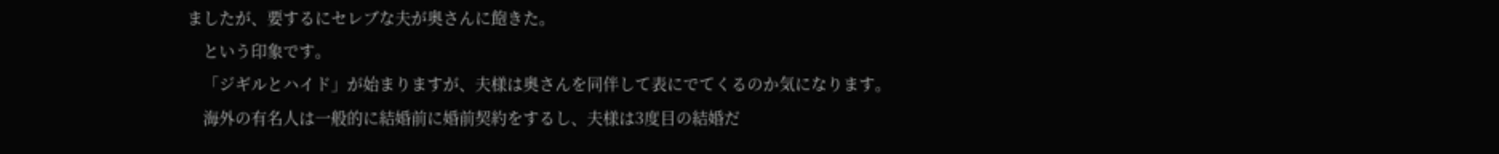ましたが、要するにセレブな夫が奥さんに飽きた。
    という印象です。
    「ジギルとハイド」が始まりますが、夫様は奥さんを同伴して表にでてくるのか気になります。
    海外の有名人は一般的に結婚前に婚前契約をするし、夫様は3度目の結婚だ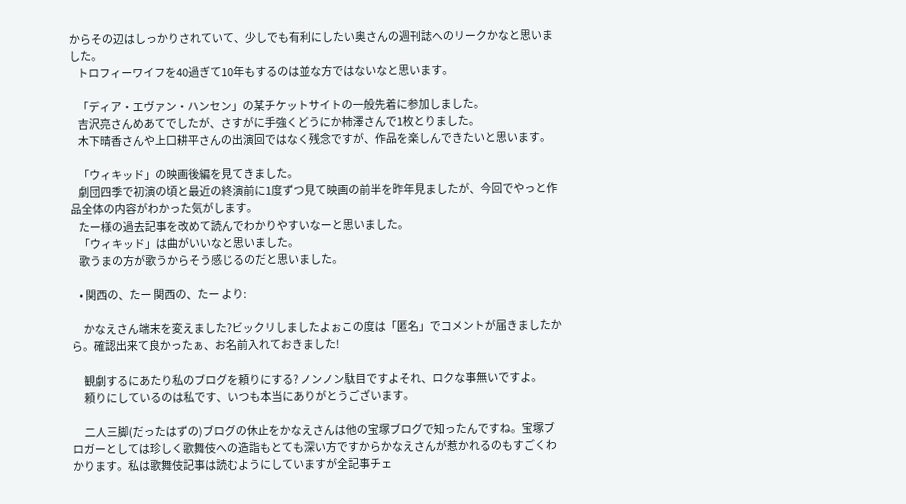からその辺はしっかりされていて、少しでも有利にしたい奥さんの週刊誌へのリークかなと思いました。
    トロフィーワイフを40過ぎて10年もするのは並な方ではないなと思います。

    「ディア・エヴァン・ハンセン」の某チケットサイトの一般先着に参加しました。
    吉沢亮さんめあてでしたが、さすがに手強くどうにか柿澤さんで1枚とりました。
    木下晴香さんや上口耕平さんの出演回ではなく残念ですが、作品を楽しんできたいと思います。

    「ウィキッド」の映画後編を見てきました。
    劇団四季で初演の頃と最近の終演前に1度ずつ見て映画の前半を昨年見ましたが、今回でやっと作品全体の内容がわかった気がします。
    たー様の過去記事を改めて読んでわかりやすいなーと思いました。
    「ウィキッド」は曲がいいなと思いました。
    歌うまの方が歌うからそう感じるのだと思いました。

    • 関西の、たー 関西の、たー より:

      かなえさん端末を変えました?ビックリしましたよぉこの度は「匿名」でコメントが届きましたから。確認出来て良かったぁ、お名前入れておきました!

      観劇するにあたり私のブログを頼りにする? ノンノン駄目ですよそれ、ロクな事無いですよ。
      頼りにしているのは私です、いつも本当にありがとうございます。

      二人三脚(だったはずの)ブログの休止をかなえさんは他の宝塚ブログで知ったんですね。宝塚ブロガーとしては珍しく歌舞伎への造詣もとても深い方ですからかなえさんが惹かれるのもすごくわかります。私は歌舞伎記事は読むようにしていますが全記事チェ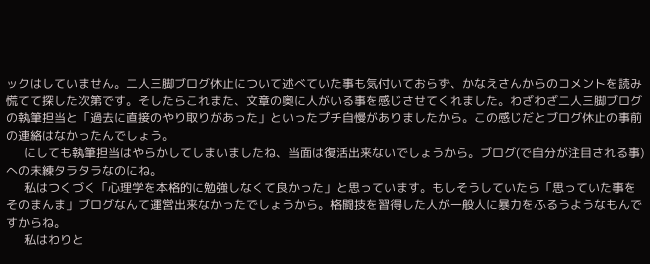ックはしていません。二人三脚ブログ休止について述べていた事も気付いておらず、かなえさんからのコメントを読み慌てて探した次第です。そしたらこれまた、文章の奥に人がいる事を感じさせてくれました。わざわざ二人三脚ブログの執筆担当と「過去に直接のやり取りがあった」といったプチ自慢がありましたから。この感じだとブログ休止の事前の連絡はなかったんでしょう。
      にしても執筆担当はやらかしてしまいましたね、当面は復活出来ないでしょうから。ブログ(で自分が注目される事)への未練タラタラなのにね。
      私はつくづく「心理学を本格的に勉強しなくて良かった」と思っています。もしそうしていたら「思っていた事をそのまんま」ブログなんて運営出来なかったでしょうから。格闘技を習得した人が一般人に暴力をふるうようなもんですからね。
      私はわりと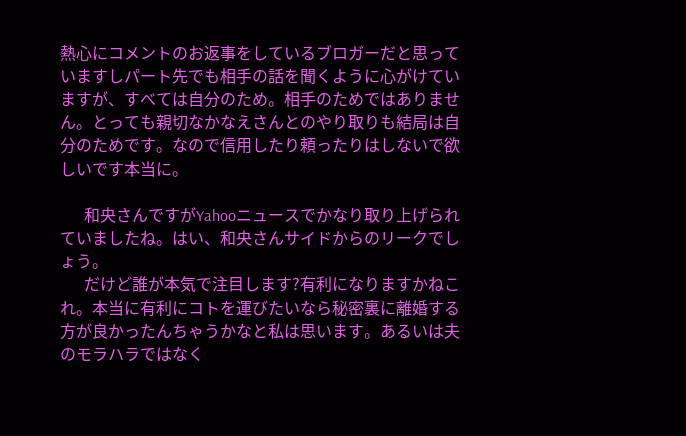熱心にコメントのお返事をしているブロガーだと思っていますしパート先でも相手の話を聞くように心がけていますが、すべては自分のため。相手のためではありません。とっても親切なかなえさんとのやり取りも結局は自分のためです。なので信用したり頼ったりはしないで欲しいです本当に。

      和央さんですがYahooニュースでかなり取り上げられていましたね。はい、和央さんサイドからのリークでしょう。
      だけど誰が本気で注目します?有利になりますかねこれ。本当に有利にコトを運びたいなら秘密裏に離婚する方が良かったんちゃうかなと私は思います。あるいは夫のモラハラではなく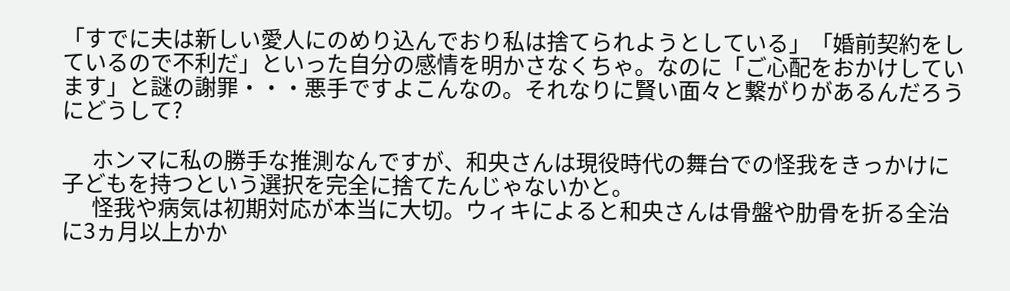「すでに夫は新しい愛人にのめり込んでおり私は捨てられようとしている」「婚前契約をしているので不利だ」といった自分の感情を明かさなくちゃ。なのに「ご心配をおかけしています」と謎の謝罪・・・悪手ですよこんなの。それなりに賢い面々と繋がりがあるんだろうにどうして?

      ホンマに私の勝手な推測なんですが、和央さんは現役時代の舞台での怪我をきっかけに子どもを持つという選択を完全に捨てたんじゃないかと。
      怪我や病気は初期対応が本当に大切。ウィキによると和央さんは骨盤や肋骨を折る全治に3ヵ月以上かか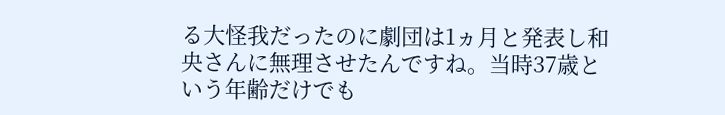る大怪我だったのに劇団は1ヵ月と発表し和央さんに無理させたんですね。当時37歳という年齢だけでも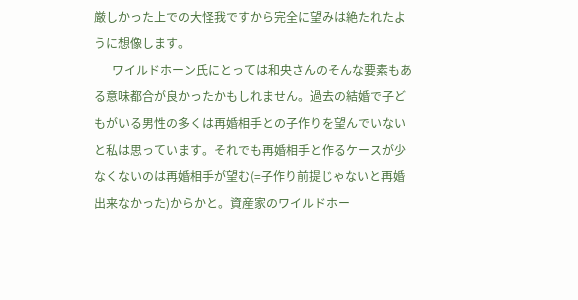厳しかった上での大怪我ですから完全に望みは絶たれたように想像します。
      ワイルドホーン氏にとっては和央さんのそんな要素もある意味都合が良かったかもしれません。過去の結婚で子どもがいる男性の多くは再婚相手との子作りを望んでいないと私は思っています。それでも再婚相手と作るケースが少なくないのは再婚相手が望む(=子作り前提じゃないと再婚出来なかった)からかと。資産家のワイルドホー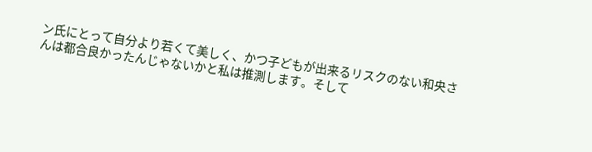ン氏にとって自分より若くて美しく、かつ子どもが出来るリスクのない和央さんは都合良かったんじゃないかと私は推測します。そして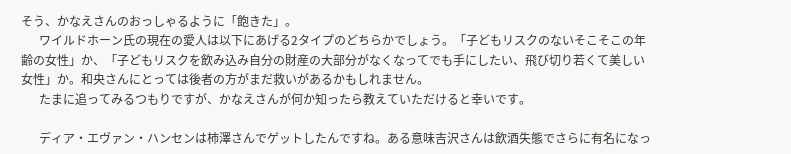そう、かなえさんのおっしゃるように「飽きた」。
      ワイルドホーン氏の現在の愛人は以下にあげる2タイプのどちらかでしょう。「子どもリスクのないそこそこの年齢の女性」か、「子どもリスクを飲み込み自分の財産の大部分がなくなってでも手にしたい、飛び切り若くて美しい女性」か。和央さんにとっては後者の方がまだ救いがあるかもしれません。
      たまに追ってみるつもりですが、かなえさんが何か知ったら教えていただけると幸いです。

      ディア・エヴァン・ハンセンは柿澤さんでゲットしたんですね。ある意味吉沢さんは飲酒失態でさらに有名になっ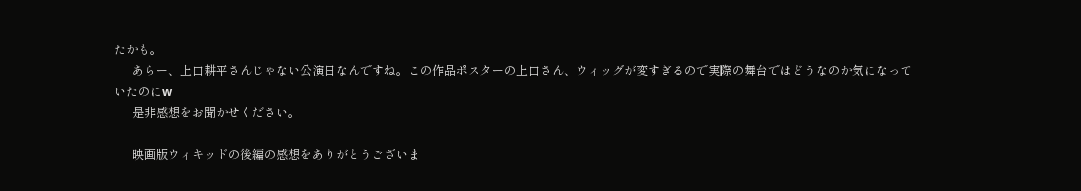たかも。
      あらー、上口耕平さんじゃない公演日なんですね。この作品ポスターの上口さん、ウィッグが変すぎるので実際の舞台ではどうなのか気になっていたのにw
      是非感想をお聞かせください。

      映画版ウィキッドの後編の感想をありがとうございま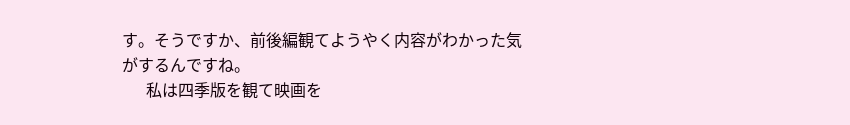す。そうですか、前後編観てようやく内容がわかった気がするんですね。
      私は四季版を観て映画を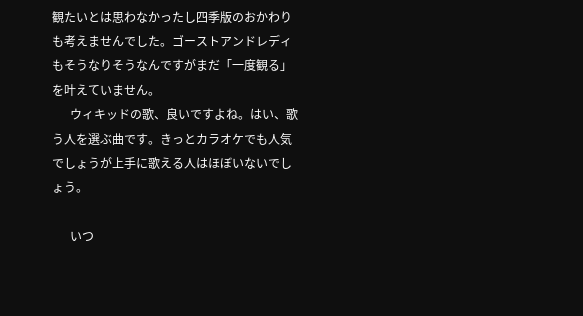観たいとは思わなかったし四季版のおかわりも考えませんでした。ゴーストアンドレディもそうなりそうなんですがまだ「一度観る」を叶えていません。
      ウィキッドの歌、良いですよね。はい、歌う人を選ぶ曲です。きっとカラオケでも人気でしょうが上手に歌える人はほぼいないでしょう。

      いつ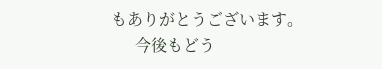もありがとうございます。
      今後もどう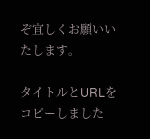ぞ宜しくお願いいたします。

タイトルとURLをコピーしました